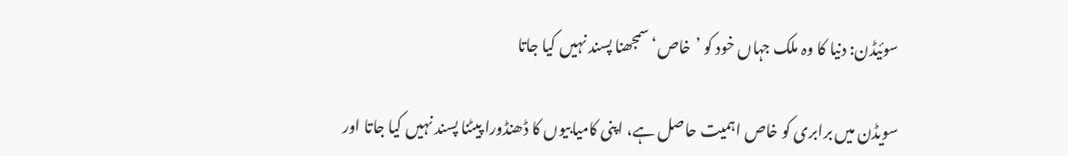سوئیڈن: دنیا کا وہ ملک جہاں خود کو ’خاص‘ سمجھنا پسند نہیں کیا جاتا

سویڈن میں برابری کو خاص اہمیت حاصل ہے، اپنی کامیابیوں کا ڈھنڈورا پیٹنا پسند نہیں کیا جاتا اور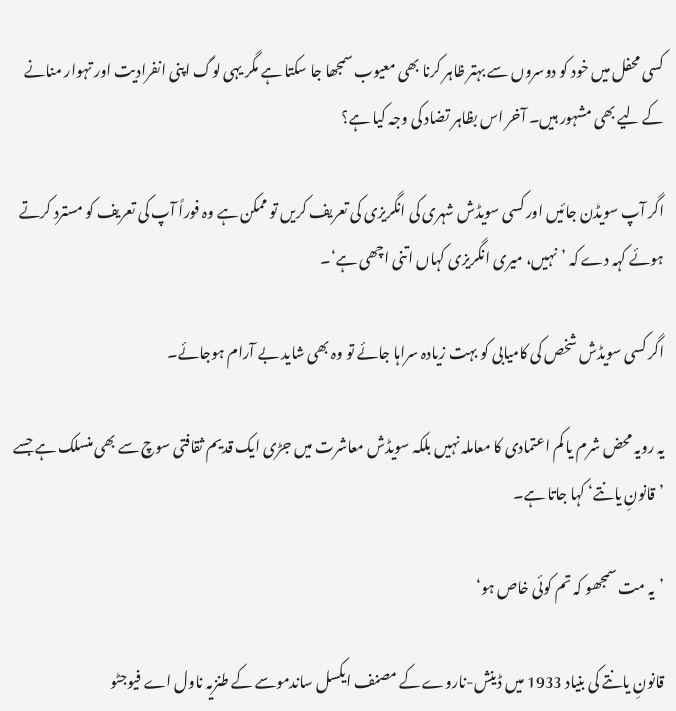کسی محفل میں خود کو دوسروں سے بہتر ظاہر کرنا بھی معیوب سمجھا جا سکتا ہے مگر یہی لوگ اپنی انفرادیت اور تہوار منانے کے لیے بھی مشہور ہیں۔ آخر اس بظاہر تضاد کی وجہ کیا ہے؟

اگر آپ سویڈن جائیں اور کسی سویڈش شہری کی انگریزی کی تعریف کریں تو ممکن ہے وہ فوراً آپ کی تعریف کو مسترد کرتے ہوئے کہہ دے کہ ’نہیں، میری انگریزی کہاں اتنی اچھی ہے‘۔

اگر کسی سویڈش شخص کی کامیابی کو بہت زیادہ سراہا جائے تو وہ بھی شاید بے آرام ہوجائے۔

یہ رویہ محض شرم یا کم اعتمادی کا معاملہ نہیں بلکہ سویڈش معاشرت میں جڑی ایک قدیم ثقافتی سوچ سے بھی منسلک ہے جسے ’قانونِ یانتے‘ کہا جاتا ہے۔

’یہ مت سمجھو کہ تم کوئی خاص ہو‘

قانونِ یانتے کی بنیاد 1933 میں ڈینش-ناروے کے مصنف ایکسل ساندموسے کے طنزیہ ناول اے فیوجٹو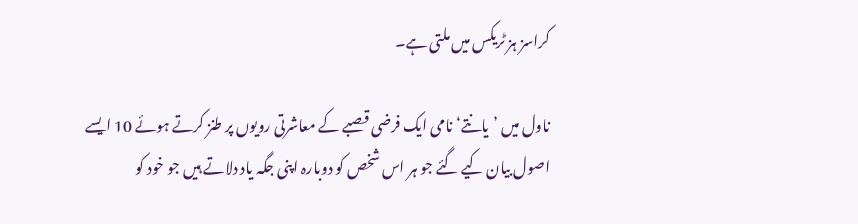کراسز ہز ٹریکس میں ملتی ہے۔

ناول میں ’یانتے‘ نامی ایک فرضی قصبے کے معاشرتی رویوں پر طنز کرتے ہوئے 10 ایسے اصول بیان کیے گئے جو ہر اس شخص کو دوبارہ اپنی جگہ یاد دلاتے ہیں جو خود کو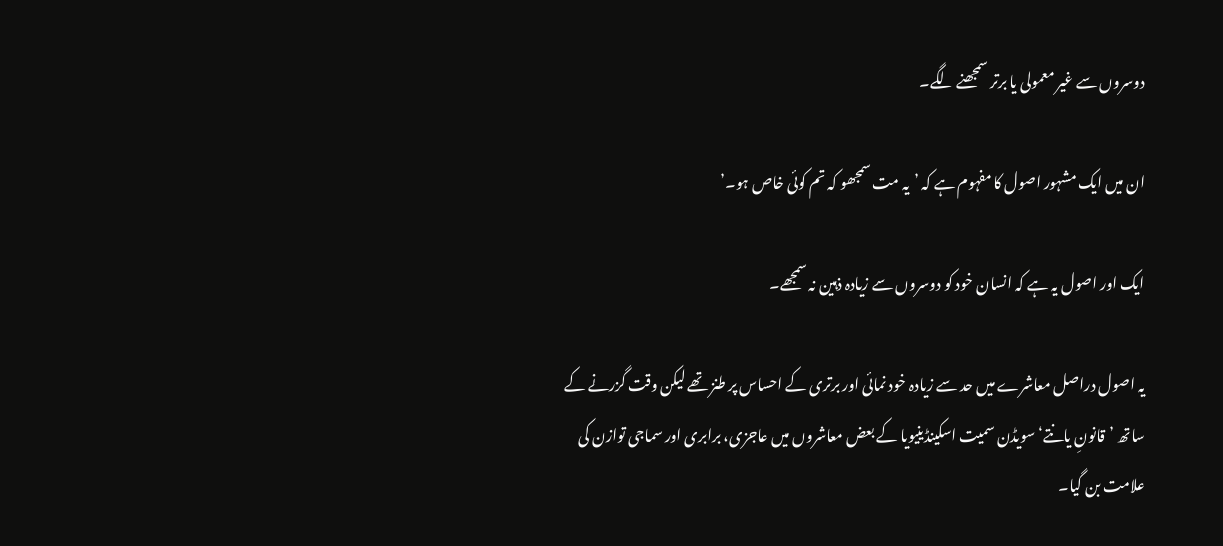دوسروں سے غیر معمولی یا برتر سمجھنے لگے۔

ان میں ایک مشہور اصول کا مفہوم ہے کہ ’یہ مت سمجھو کہ تم کوئی خاص ہو۔’

ایک اور اصول یہ ہے کہ انسان خود کو دوسروں سے زیادہ ذہین نہ سمجھے۔

یہ اصول دراصل معاشرے میں حد سے زیادہ خود نمائی اور برتری کے احساس پر طنز تھے لیکن وقت گزرنے کے ساتھ ’قانونِ یانتے‘ سویڈن سمیت اسکینڈینیویا کے بعض معاشروں میں عاجزی، برابری اور سماجی توازن کی علامت بن گیا۔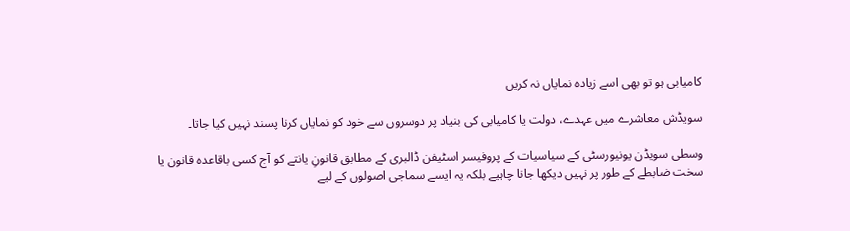کامیابی ہو تو بھی اسے زیادہ نمایاں نہ کریں

سویڈش معاشرے میں عہدے، دولت یا کامیابی کی بنیاد پر دوسروں سے خود کو نمایاں کرنا پسند نہیں کیا جاتا۔

وسطی سویڈن یونیورسٹی کے سیاسیات کے پروفیسر اسٹیفن ڈالبری کے مطابق قانونِ یانتے کو آج کسی باقاعدہ قانون یا سخت ضابطے کے طور پر نہیں دیکھا جانا چاہیے بلکہ یہ ایسے سماجی اصولوں کے لیے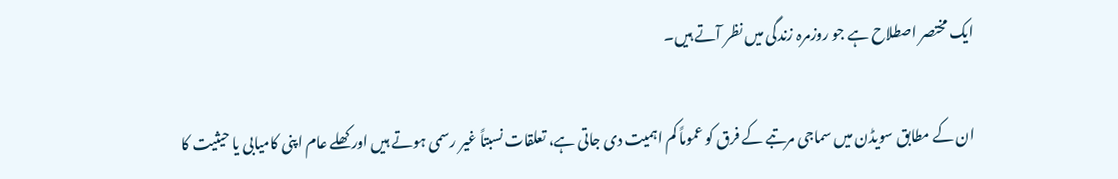ایک مختصر اصطلاح ہے جو روزمرہ زندگی میں نظر آتے ہیں۔

ان کے مطابق سویڈن میں سماجی مرتبے کے فرق کو عموماً کم اہمیت دی جاتی ہے، تعلقات نسبتاً غیر رسمی ہوتے ہیں اور کھلے عام اپنی کامیابی یا حیثیت کا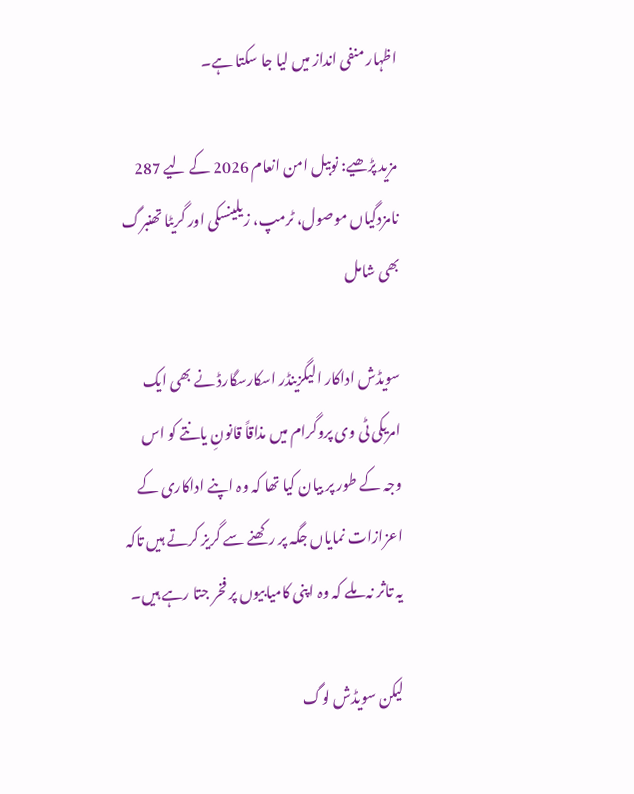اظہار منفی انداز میں لیا جا سکتا ہے۔

مزید پڑھیے: نوبیل امن انعام 2026 کے لیے 287 نامزدگیاں موصول، ٹرمپ، زیلینسکی اور گریٹا تھنبرگ بھی شامل

سویڈش اداکار الیگزینڈر اسکارسگارڈ نے بھی ایک امریکی ٹی وی پروگرام میں مذاقاً قانونِ یانتے کو اس وجہ کے طور پر بیان کیا تھا کہ وہ اپنے اداکاری کے اعزازات نمایاں جگہ پر رکھنے سے گریز کرتے ہیں تاکہ یہ تاثر نہ ملے کہ وہ اپنی کامیابیوں پر فخر جتا رہے ہیں۔

لیکن سویڈش لوگ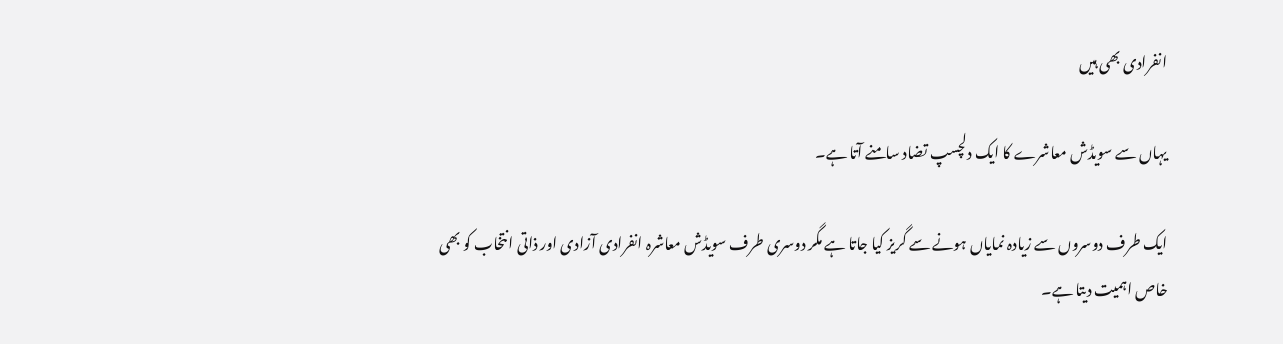انفرادی بھی ہیں

یہاں سے سویڈش معاشرے کا ایک دلچسپ تضاد سامنے آتا ہے۔

ایک طرف دوسروں سے زیادہ نمایاں ہونے سے گریز کیا جاتا ہے مگر دوسری طرف سویڈش معاشرہ انفرادی آزادی اور ذاتی انتخاب کو بھی خاص اہمیت دیتا ہے۔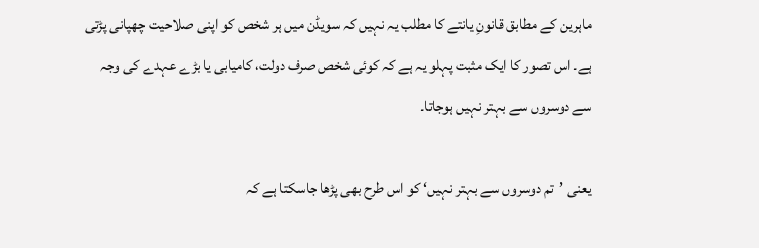ماہرین کے مطابق قانونِ یانتے کا مطلب یہ نہیں کہ سویڈن میں ہر شخص کو اپنی صلاحیت چھپانی پڑتی ہے۔ اس تصور کا ایک مثبت پہلو یہ ہے کہ کوئی شخص صرف دولت، کامیابی یا بڑے عہدے کی وجہ سے دوسروں سے بہتر نہیں ہوجاتا۔

یعنی ’تم دوسروں سے بہتر نہیں‘ کو اس طرح بھی پڑھا جاسکتا ہے کہ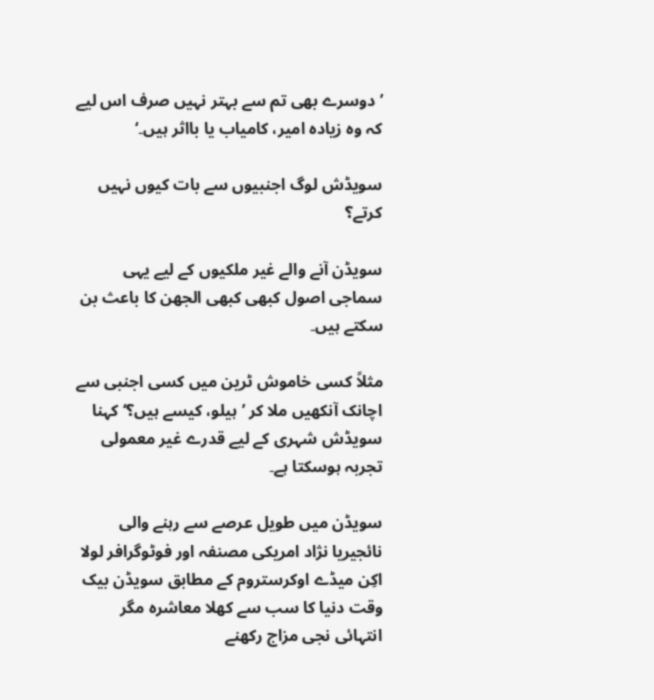’دوسرے بھی تم سے بہتر نہیں صرف اس لیے کہ وہ زیادہ امیر، کامیاب یا بااثر ہیں۔‘

سویڈش لوگ اجنبیوں سے بات کیوں نہیں کرتے؟

سویڈن آنے والے غیر ملکیوں کے لیے یہی سماجی اصول کبھی کبھی الجھن کا باعث بن سکتے ہیں۔

مثلاً کسی خاموش ٹرین میں کسی اجنبی سے اچانک آنکھیں ملا کر ’ہیلو، کیسے ہیں؟‘ کہنا سویڈش شہری کے لیے قدرے غیر معمولی تجربہ ہوسکتا ہے۔

سویڈن میں طویل عرصے سے رہنے والی نائجیریا نژاد امریکی مصنفہ اور فوٹوگرافر لولا اکِن میڈے اوکرستروم کے مطابق سویڈن بیک وقت دنیا کا سب سے کھلا معاشرہ مگر انتہائی نجی مزاج رکھنے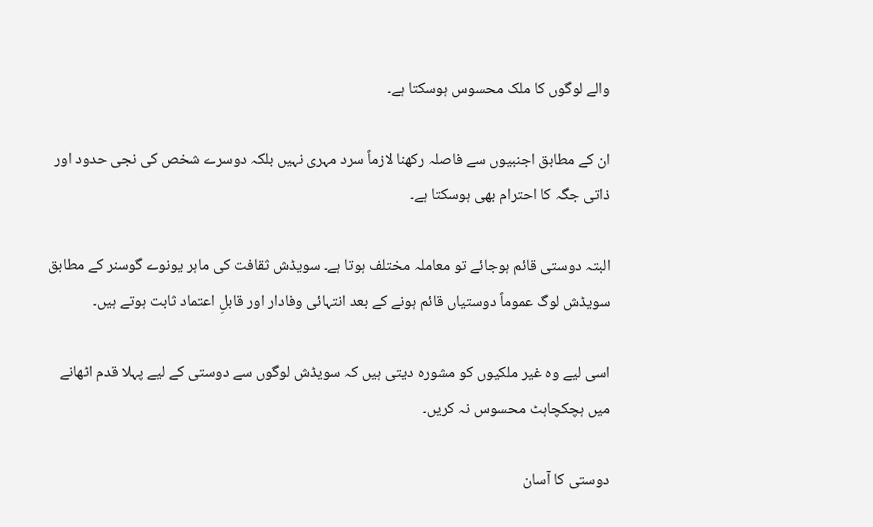والے لوگوں کا ملک محسوس ہوسکتا ہے۔

ان کے مطابق اجنبیوں سے فاصلہ رکھنا لازماً سرد مہری نہیں بلکہ دوسرے شخص کی نجی حدود اور ذاتی جگہ کا احترام بھی ہوسکتا ہے۔

البتہ دوستی قائم ہوجائے تو معاملہ مختلف ہوتا ہے۔ سویڈش ثقافت کی ماہر یونوے گوسنر کے مطابق سویڈش لوگ عموماً دوستیاں قائم ہونے کے بعد انتہائی وفادار اور قابلِ اعتماد ثابت ہوتے ہیں۔

اسی لیے وہ غیر ملکیوں کو مشورہ دیتی ہیں کہ سویڈش لوگوں سے دوستی کے لیے پہلا قدم اٹھانے میں ہچکچاہٹ محسوس نہ کریں۔

دوستی کا آسان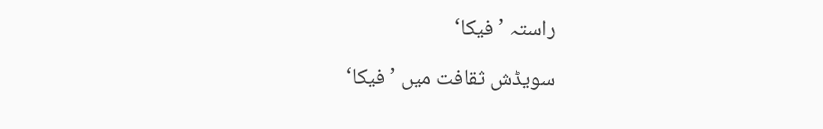راستہ ’فیکا‘

سویڈش ثقافت میں ’فیکا‘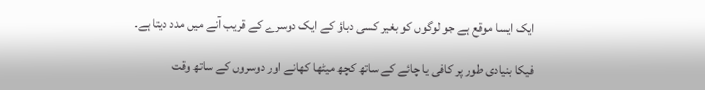ایک ایسا موقع ہے جو لوگوں کو بغیر کسی دباؤ کے ایک دوسرے کے قریب آنے میں مدد دیتا ہے۔

فیکا بنیادی طور پر کافی یا چائے کے ساتھ کچھ میٹھا کھانے اور دوسروں کے ساتھ وقت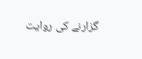گزارنے کی روایت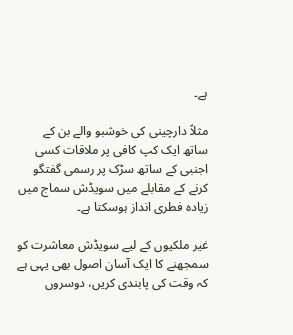ہے۔

مثلاً دارچینی کی خوشبو والے بن کے ساتھ ایک کپ کافی پر ملاقات کسی اجنبی کے ساتھ سڑک پر رسمی گفتگو کرنے کے مقابلے میں سویڈش سماج میں زیادہ فطری انداز ہوسکتا ہے۔

غیر ملکیوں کے لیے سویڈش معاشرت کو سمجھنے کا ایک آسان اصول بھی یہی ہے کہ وقت کی پابندی کریں، دوسروں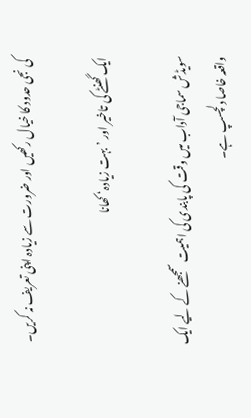کی نجی حدود کا خیال رکھیں اور ضرورت سے زیادہ اپنی تعریف نہ کریں۔

ایک گھنٹے کی تاخیر اور ’بہت زیادہ‘ کھانا

سویڈش سماجی آداب میں وقت کی پابندی کی اہمیت سمجھنے کے لیے ایک واقعہ خاصا دلچسپ ہے۔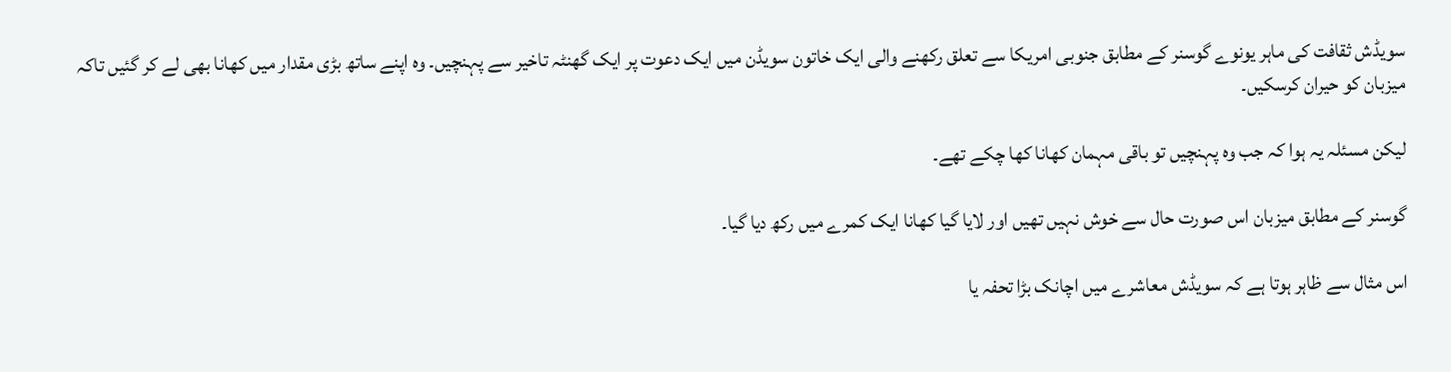سویڈش ثقافت کی ماہر یونوے گوسنر کے مطابق جنوبی امریکا سے تعلق رکھنے والی ایک خاتون سویڈن میں ایک دعوت پر ایک گھنٹہ تاخیر سے پہنچیں۔ وہ اپنے ساتھ بڑی مقدار میں کھانا بھی لے کر گئیں تاکہ میزبان کو حیران کرسکیں۔

لیکن مسئلہ یہ ہوا کہ جب وہ پہنچیں تو باقی مہمان کھانا کھا چکے تھے۔

گوسنر کے مطابق میزبان اس صورت حال سے خوش نہیں تھیں اور لایا گیا کھانا ایک کمرے میں رکھ دیا گیا۔

اس مثال سے ظاہر ہوتا ہے کہ سویڈش معاشرے میں اچانک بڑا تحفہ یا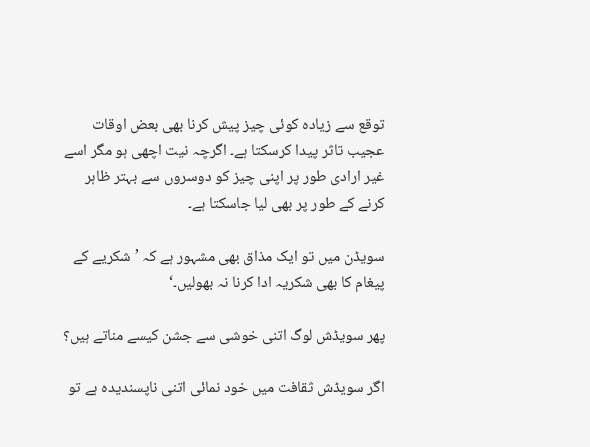توقع سے زیادہ کوئی چیز پیش کرنا بھی بعض اوقات عجیب تاثر پیدا کرسکتا ہے۔ اگرچہ نیت اچھی ہو مگر اسے غیر ارادی طور پر اپنی چیز کو دوسروں سے بہتر ظاہر کرنے کے طور پر بھی لیا جاسکتا ہے۔

سویڈن میں تو ایک مذاق بھی مشہور ہے کہ ’شکریے کے پیغام کا بھی شکریہ ادا کرنا نہ بھولیں۔‘

پھر سویڈش لوگ اتنی خوشی سے جشن کیسے مناتے ہیں؟

اگر سویڈش ثقافت میں خود نمائی اتنی ناپسندیدہ ہے تو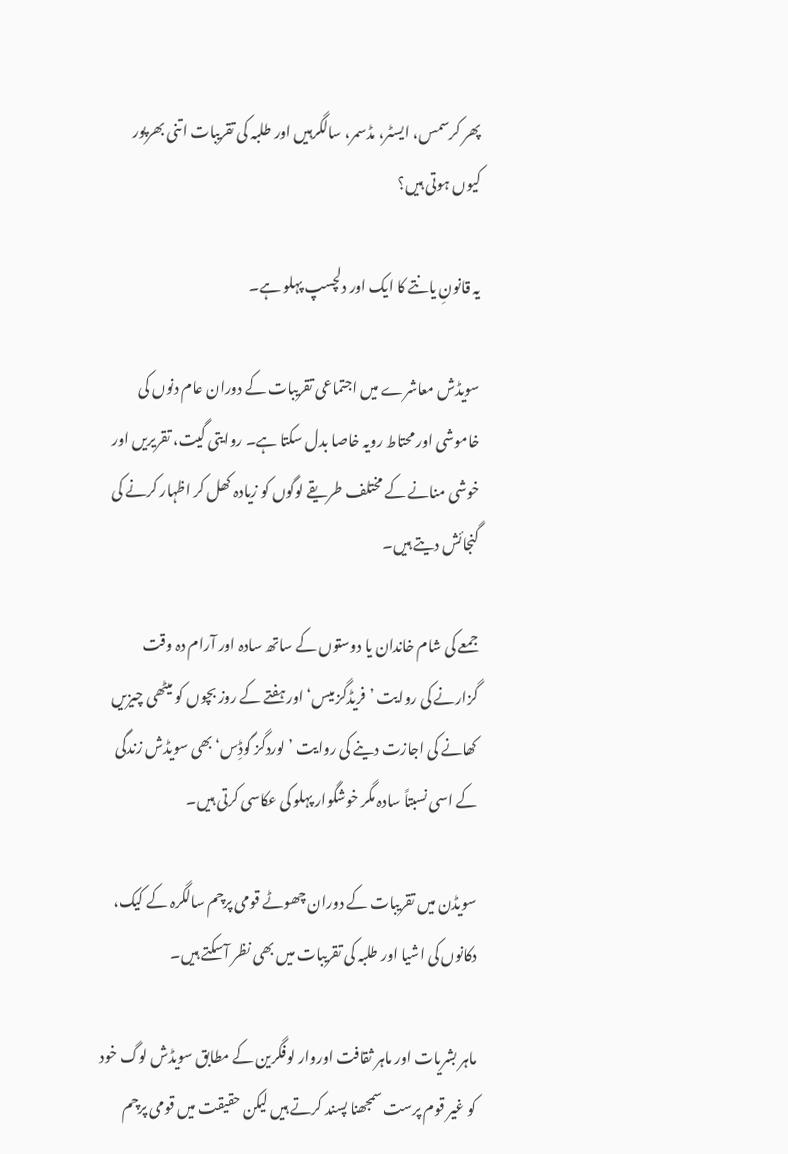پھر کرسمس، ایسٹر، مڈسمر، سالگرہیں اور طلبہ کی تقریبات اتنی بھرپور کیوں ہوتی ہیں؟

یہ قانونِ یانتے کا ایک اور دلچسپ پہلو ہے۔

سویڈش معاشرے میں اجتماعی تقریبات کے دوران عام دنوں کی خاموشی اور محتاط رویہ خاصا بدل سکتا ہے۔ روایتی گیت، تقریریں اور خوشی منانے کے مختلف طریقے لوگوں کو زیادہ کھل کر اظہار کرنے کی گنجائش دیتے ہیں۔

جمعے کی شام خاندان یا دوستوں کے ساتھ سادہ اور آرام دہ وقت گزارنے کی روایت ’فریڈگز میس‘ اور ہفتے کے روز بچوں کو میٹھی چیزیں کھانے کی اجازت دینے کی روایت ’لوردگز گوڈِس‘ بھی سویڈش زندگی کے اسی نسبتاً سادہ مگر خوشگوار پہلو کی عکاسی کرتی ہیں۔

سویڈن میں تقریبات کے دوران چھوٹے قومی پرچم سالگرہ کے کیک، دکانوں کی اشیا اور طلبہ کی تقریبات میں بھی نظر آسکتے ہیں۔

ماہر بشریات اور ماہر ثقافت اوروار لوفگرین کے مطابق سویڈش لوگ خود کو غیر قوم پرست سمجھنا پسند کرتے ہیں لیکن حقیقت میں قومی پرچم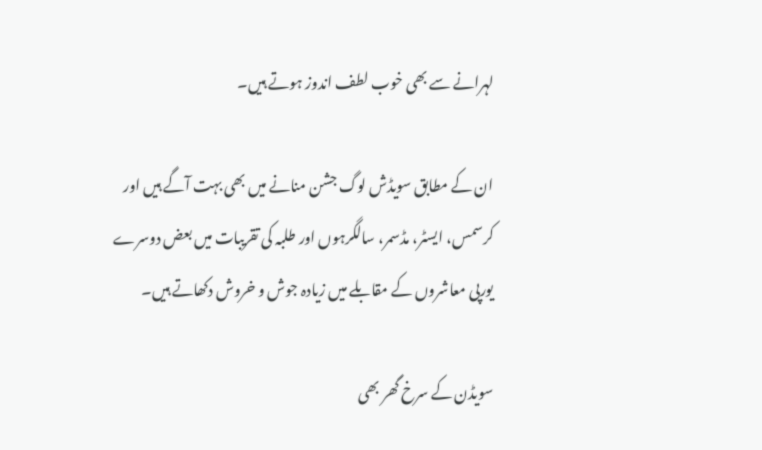لہرانے سے بھی خوب لطف اندوز ہوتے ہیں۔

ان کے مطابق سویڈش لوگ جشن منانے میں بھی بہت آگے ہیں اور کرسمس، ایسٹر، مڈسمر، سالگرہوں اور طلبہ کی تقریبات میں بعض دوسرے یورپی معاشروں کے مقابلے میں زیادہ جوش و خروش دکھاتے ہیں۔

سویڈن کے سرخ گھر بھی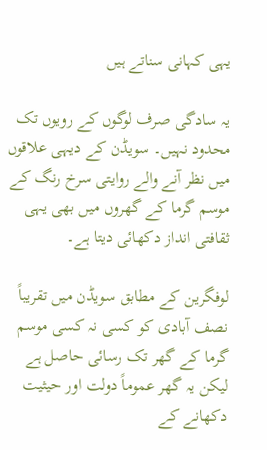یہی کہانی سناتے ہیں

یہ سادگی صرف لوگوں کے رویوں تک محدود نہیں۔ سویڈن کے دیہی علاقوں میں نظر آنے والے روایتی سرخ رنگ کے موسم گرما کے گھروں میں بھی یہی ثقافتی انداز دکھائی دیتا ہے۔

لوفگرین کے مطابق سویڈن میں تقریباً نصف آبادی کو کسی نہ کسی موسم گرما کے گھر تک رسائی حاصل ہے لیکن یہ گھر عموماً دولت اور حیثیت دکھانے کے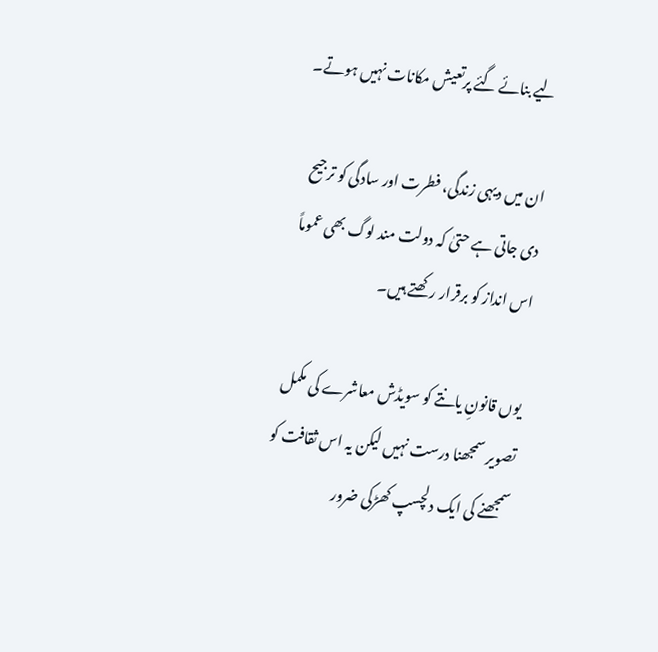لیے بنائے گئے پرتعیش مکانات نہیں ہوتے۔

ان میں دیہی زندگی، فطرت اور سادگی کو ترجیح دی جاتی ہے حتیٰ کہ دولت مند لوگ بھی عموماً اس انداز کو برقرار رکھتے ہیں۔

یوں قانونِ یانتے کو سویڈش معاشرے کی مکمل تصویر سمجھنا درست نہیں لیکن یہ اس ثقافت کو سمجھنے کی ایک دلچسپ کھڑکی ضرور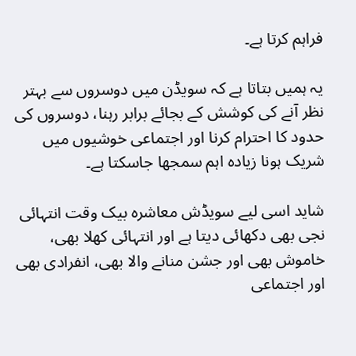فراہم کرتا ہے۔

یہ ہمیں بتاتا ہے کہ سویڈن میں دوسروں سے بہتر نظر آنے کی کوشش کے بجائے برابر رہنا، دوسروں کی حدود کا احترام کرنا اور اجتماعی خوشیوں میں شریک ہونا زیادہ اہم سمجھا جاسکتا ہے۔

شاید اسی لیے سویڈش معاشرہ بیک وقت انتہائی نجی بھی دکھائی دیتا ہے اور انتہائی کھلا بھی، خاموش بھی اور جشن منانے والا بھی، انفرادی بھی اور اجتماعی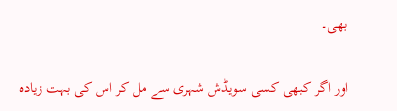بھی۔

اور اگر کبھی کسی سویڈش شہری سے مل کر اس کی بہت زیادہ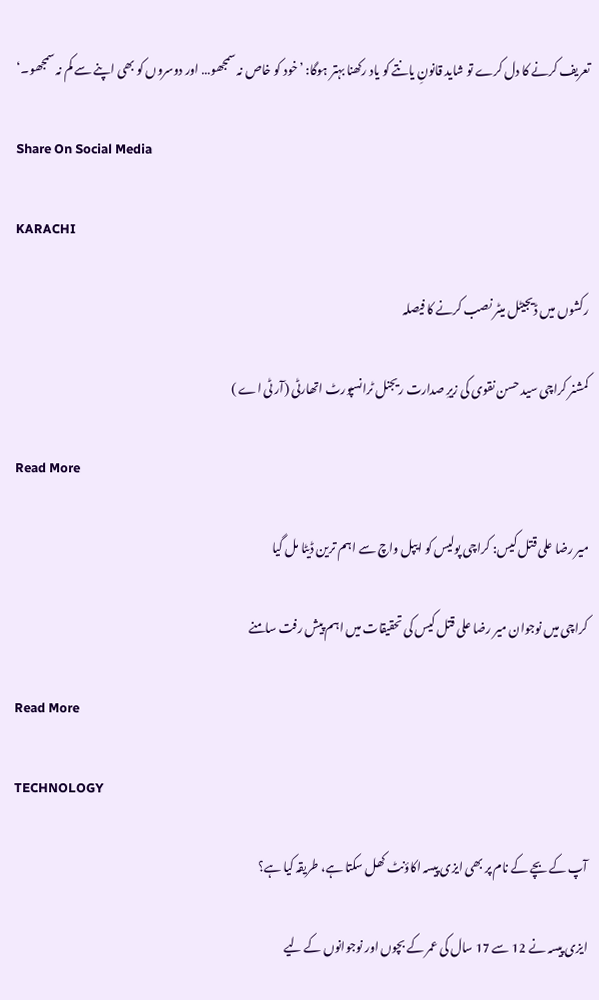تعریف کرنے کا دل کرے تو شاید قانونِ یانتے کو یاد رکھنا بہتر ہوگا: ’خود کو خاص نہ سمجھو… اور دوسروں کو بھی اپنے سے کم نہ سمجھو۔‘

Share On Social Media

KARACHI

رکشوں میں ڈیجیٹل میٹر نصب کرنے کا فیصلہ

کمشنر کراچی سید حسن نقوی کی زیرِ صدارت ریجنل ٹرانسپورٹ اتھارٹی (آر ٹی اے )

Read More

میر رضا علی قتل کیس: کراچی پولیس کو ایپل واچ سے اہم ترین ڈیٹا مل گیا

کراچی میں نوجوان میر رضا علی قتل کیس کی تحقیقات میں اہم پیش رفت سامنے

Read More

TECHNOLOGY

آپ کے بچے کے نام پر بھی ایزی پیسہ اکاؤنٹ کھل سکتا ہے، طریقہ کیا ہے؟

ایزی پیسہ نے 12 سے 17 سال کی عمر کے بچوں اور نوجوانوں کے لیے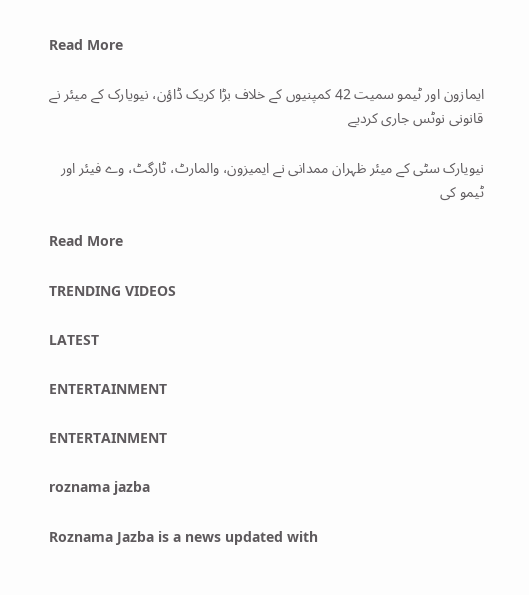Read More

ایمازون اور ٹیمو سمیت 42 کمپنیوں کے خلاف بڑا کریک ڈاؤن، نیویارک کے میئر نے قانونی نوٹس جاری کردیے

نیویارک سٹی کے میئر ظہران ممدانی نے ایمیزون، والمارٹ، ٹارگٹ، وے فیئر اور ٹیمو کی

Read More

TRENDING VIDEOS

LATEST

ENTERTAINMENT

ENTERTAINMENT

roznama jazba

Roznama Jazba is a news updated with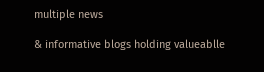multiple news

& informative blogs holding valueablle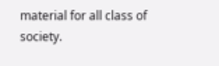material for all class of society.